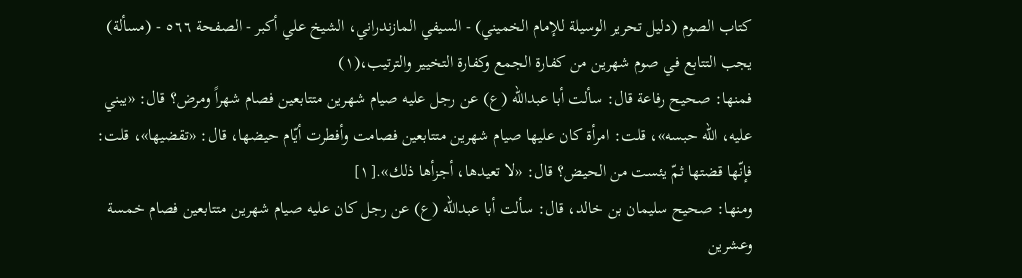كتاب الصوم (دليل تحرير الوسيلة للإمام الخميني) - السيفي المازندراني، الشيخ علي أكبر - الصفحة ٥٦٦ - (مسألة) يجب التتابع في صوم شهرين من كفارة الجمع وكفارة التخيير والترتيب،(١)
فمنها: صحيح رفاعة قال: سألت أبا عبدالله (ع) عن رجل عليه صيام شهرين متتابعين فصام شهراً ومرض؟ قال: «يبني عليه، الله حبسه»، قلت: امرأة كان عليها صيام شهرين متتابعين فصامت وأفطرت أيّام حيضها، قال: «تقضيها»، قلت: فإنّها قضتها ثمّ يئست من الحيض؟ قال: «لا تعيدها، أجزأها ذلك».[١]
ومنها: صحيح سليمان بن خالد، قال: سألت أبا عبدالله (ع) عن رجل كان عليه صيام شهرين متتابعين فصام خمسة وعشرين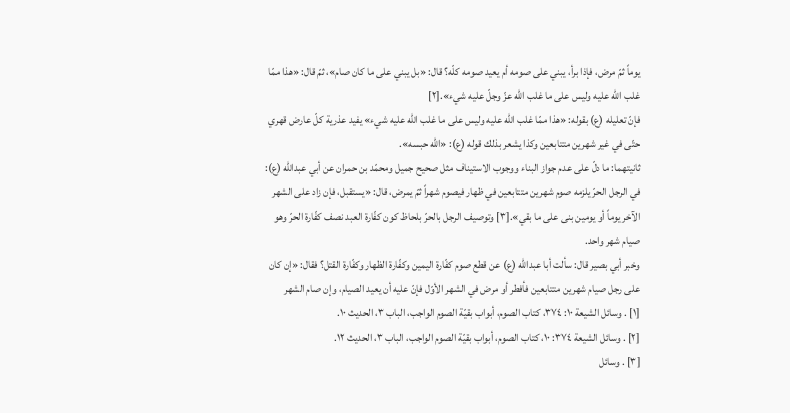يوماً ثمّ مرض، فإذا برأ، يبني على صومه أم يعيد صومه كلّه؟ قال: «بل يبني على ما كان صام»، ثمّ قال: «هذا ممّا غلب الله عليه وليس على ما غلب الله عزّ وجلّ عليه شيء».[٢]
فإنّ تعليله (ع) بقوله: «هذا ممّا غلب الله عليه وليس على ما غلب الله عليه شيء» يفيد عذرية كلّ عارض قهري حتّى في غير شهرين متتابعين وكذا يشعر بذلك قوله (ع): «الله حبسه».
ثانيتهما: ما دلّ على عدم جواز البناء ووجوب الاستيناف مثل صحيح جميل ومحمّد بن حمران عن أبي عبدالله (ع): في الرجل الحرّ يلزمه صوم شهرين متتابعين في ظهار فيصوم شهراً ثمّ يمرض، قال: «يستقبل، فإن زاد على الشهر الآخر يوماً أو يومين بنى على ما بقي».[٣] وتوصيف الرجل بالحرّ بلحاظ كون كفّارة العبد نصف كفّارة الحرّ وهو صيام شهر واحد.
وخبر أبي بصير قال: سألت أبا عبدالله (ع) عن قطع صوم كفّارة اليمين وكفّارة الظهار وكفّارة القتل؟ فقال: «إن كان على رجل صيام شهرين متتابعين فأفطر أو مرض في الشهر الأوّل فإنّ عليه أن يعيد الصيام، وإن صام الشهر
[١] . وسائل الشيعة ١٠: ٣٧٤، كتاب الصوم، أبواب بقيّة الصوم الواجب، الباب ٣، الحديث ١٠.
[٢] . وسائل الشيعة ٣٧٤: ١٠، كتاب الصوم، أبواب بقيّة الصوم الواجب، الباب ٣، الحديث ١٢.
[٣] . وسائل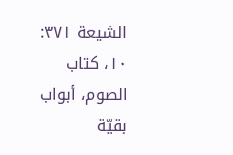الشيعة ٣٧١: ١٠، كتاب الصوم، أبواب بقيّة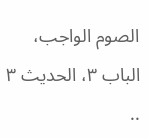الصوم الواجب، الباب ٣، الحديث ٣ ..